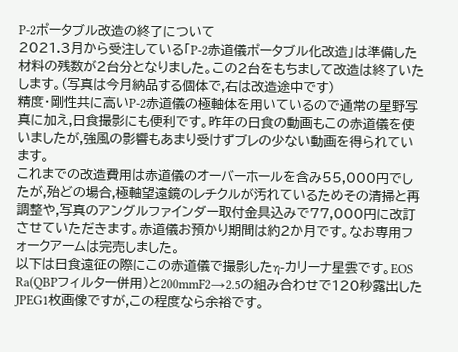P-2ポータブル改造の終了について
2021.3月から受注している「P-2赤道儀ポータブル化改造」は準備した材料の残数が2台分となりました。この2台をもちまして改造は終了いたします。(写真は今月納品する個体で,右は改造途中です)
精度・剛性共に高いP-2赤道儀の極軸体を用いているので通常の星野写真に加え,日食撮影にも便利です。昨年の日食の動画もこの赤道儀を使いましたが,強風の影響もあまり受けずブレの少ない動画を得られています。
これまでの改造費用は赤道儀のオーバーホールを含み55,000円でしたが,殆どの場合,極軸望遠鏡のレチクルが汚れているためその清掃と再調整や,写真のアングルファインダー取付金具込みで77,000円に改訂させていただきます。赤道儀お預かり期間は約2か月です。なお専用フォークアームは完売しました。
以下は日食遠征の際にこの赤道儀で撮影したη-カリーナ星雲です。EOS Ra(QBPフィルター併用)と200mmF2→2.5の組み合わせで120秒露出したJPEG1枚画像ですが,この程度なら余裕です。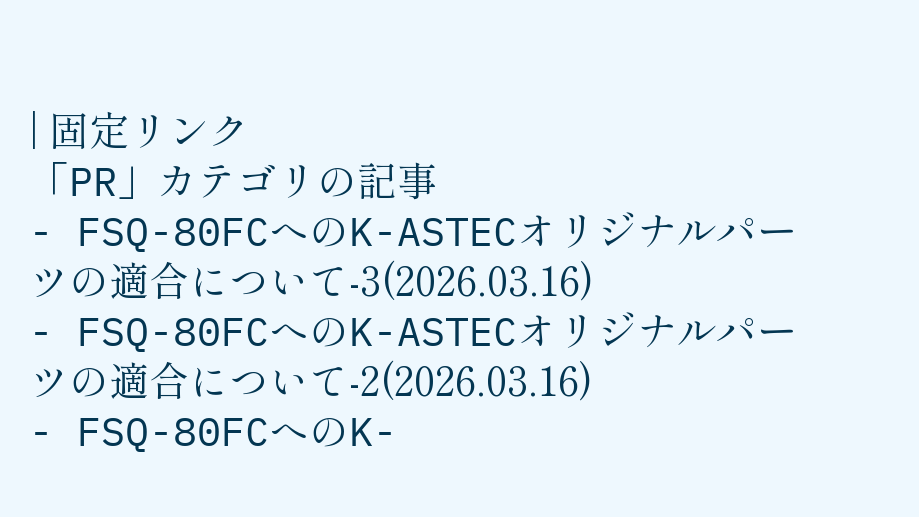| 固定リンク
「PR」カテゴリの記事
- FSQ-80FCへのK-ASTECオリジナルパーツの適合について-3(2026.03.16)
- FSQ-80FCへのK-ASTECオリジナルパーツの適合について-2(2026.03.16)
- FSQ-80FCへのK-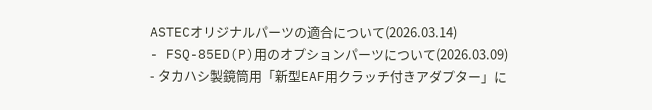ASTECオリジナルパーツの適合について(2026.03.14)
- FSQ-85ED(P)用のオプションパーツについて(2026.03.09)
- タカハシ製鏡筒用「新型EAF用クラッチ付きアダプター」に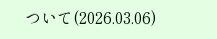ついて(2026.03.06)